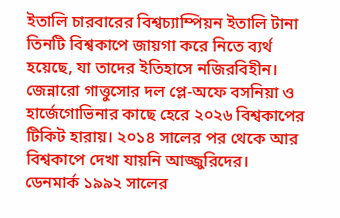ইতালি চারবারের বিশ্বচ্যাম্পিয়ন ইতালি টানা তিনটি বিশ্বকাপে জায়গা করে নিতে ব্যর্থ হয়েছে, যা তাদের ইতিহাসে নজিরবিহীন। জেন্নারো গাত্তুসোর দল প্লে-অফে বসনিয়া ও হার্জেগোভিনার কাছে হেরে ২০২৬ বিশ্বকাপের টিকিট হারায়। ২০১৪ সালের পর থেকে আর বিশ্বকাপে দেখা যায়নি আজ্জুরিদের।
ডেনমার্ক ১৯৯২ সালের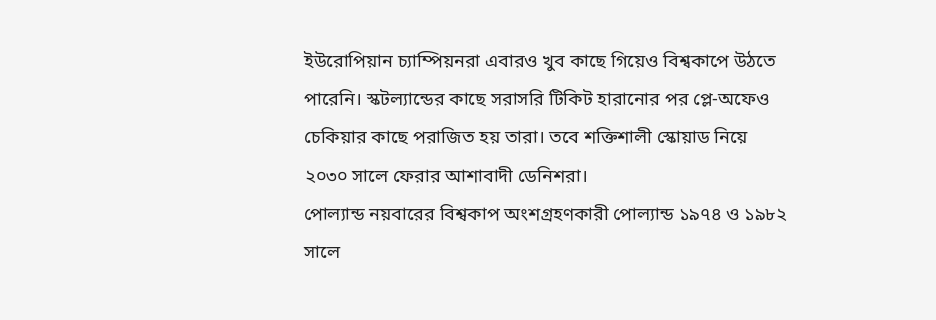ইউরোপিয়ান চ্যাম্পিয়নরা এবারও খুব কাছে গিয়েও বিশ্বকাপে উঠতে পারেনি। স্কটল্যান্ডের কাছে সরাসরি টিকিট হারানোর পর প্লে-অফেও চেকিয়ার কাছে পরাজিত হয় তারা। তবে শক্তিশালী স্কোয়াড নিয়ে ২০৩০ সালে ফেরার আশাবাদী ডেনিশরা।
পোল্যান্ড নয়বারের বিশ্বকাপ অংশগ্রহণকারী পোল্যান্ড ১৯৭৪ ও ১৯৮২ সালে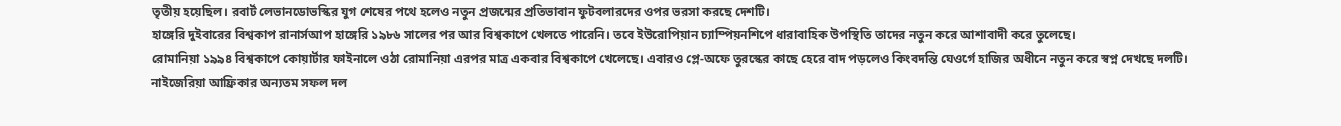তৃতীয় হয়েছিল। রবার্ট লেভানডোভস্কির যুগ শেষের পথে হলেও নতুন প্রজন্মের প্রতিভাবান ফুটবলারদের ওপর ভরসা করছে দেশটি।
হাঙ্গেরি দুইবারের বিশ্বকাপ রানার্সআপ হাঙ্গেরি ১৯৮৬ সালের পর আর বিশ্বকাপে খেলতে পারেনি। তবে ইউরোপিয়ান চ্যাম্পিয়নশিপে ধারাবাহিক উপস্থিতি তাদের নতুন করে আশাবাদী করে তুলেছে।
রোমানিয়া ১৯৯৪ বিশ্বকাপে কোয়ার্টার ফাইনালে ওঠা রোমানিয়া এরপর মাত্র একবার বিশ্বকাপে খেলেছে। এবারও প্লে-অফে তুরস্কের কাছে হেরে বাদ পড়লেও কিংবদন্তি ঘেওর্গে হাজির অধীনে নতুন করে স্বপ্ন দেখছে দলটি।
নাইজেরিয়া আফ্রিকার অন্যতম সফল দল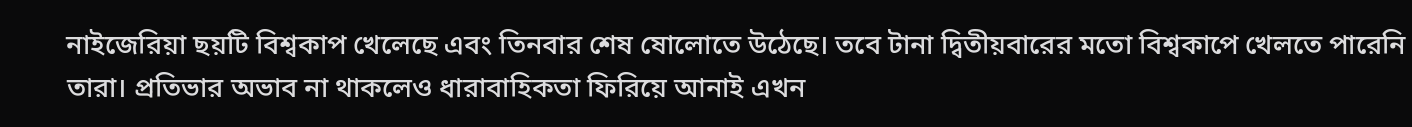নাইজেরিয়া ছয়টি বিশ্বকাপ খেলেছে এবং তিনবার শেষ ষোলোতে উঠেছে। তবে টানা দ্বিতীয়বারের মতো বিশ্বকাপে খেলতে পারেনি তারা। প্রতিভার অভাব না থাকলেও ধারাবাহিকতা ফিরিয়ে আনাই এখন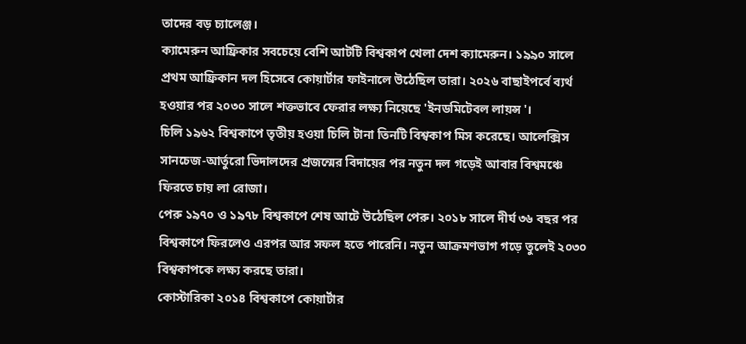তাদের বড় চ্যালেঞ্জ।
ক্যামেরুন আফ্রিকার সবচেয়ে বেশি আটটি বিশ্বকাপ খেলা দেশ ক্যামেরুন। ১৯৯০ সালে প্রথম আফ্রিকান দল হিসেবে কোয়ার্টার ফাইনালে উঠেছিল তারা। ২০২৬ বাছাইপর্বে ব্যর্থ হওয়ার পর ২০৩০ সালে শক্তভাবে ফেরার লক্ষ্য নিয়েছে 'ইনডমিটেবল লায়ন্স'।
চিলি ১৯৬২ বিশ্বকাপে তৃতীয় হওয়া চিলি টানা তিনটি বিশ্বকাপ মিস করেছে। আলেক্সিস সানচেজ-আর্তুরো ভিদালদের প্রজন্মের বিদায়ের পর নতুন দল গড়েই আবার বিশ্বমঞ্চে ফিরতে চায় লা রোজা।
পেরু ১৯৭০ ও ১৯৭৮ বিশ্বকাপে শেষ আটে উঠেছিল পেরু। ২০১৮ সালে দীর্ঘ ৩৬ বছর পর বিশ্বকাপে ফিরলেও এরপর আর সফল হতে পারেনি। নতুন আক্রমণভাগ গড়ে তুলেই ২০৩০ বিশ্বকাপকে লক্ষ্য করছে তারা।
কোস্টারিকা ২০১৪ বিশ্বকাপে কোয়ার্টার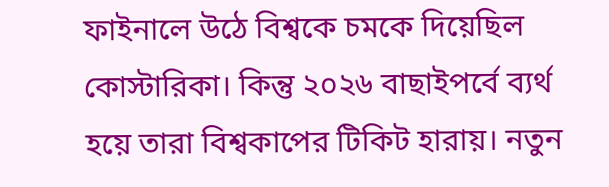ফাইনালে উঠে বিশ্বকে চমকে দিয়েছিল কোস্টারিকা। কিন্তু ২০২৬ বাছাইপর্বে ব্যর্থ হয়ে তারা বিশ্বকাপের টিকিট হারায়। নতুন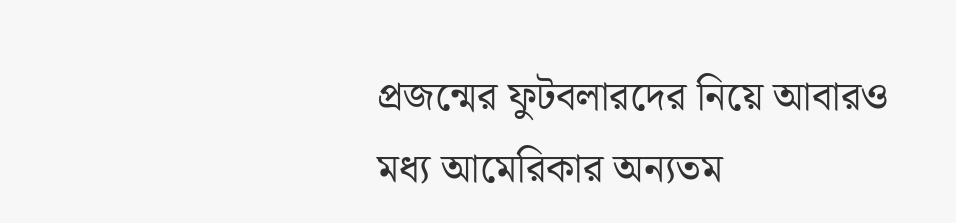প্রজন্মের ফুটবলারদের নিয়ে আবারও মধ্য আমেরিকার অন্যতম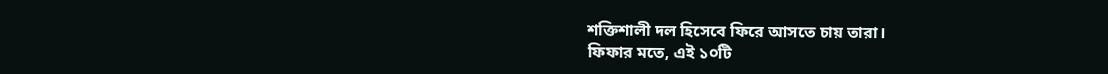শক্তিশালী দল হিসেবে ফিরে আসতে চায় তারা।
ফিফার মতে, এই ১০টি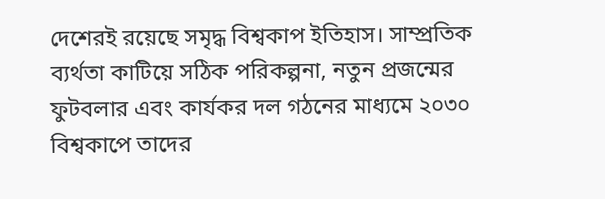দেশেরই রয়েছে সমৃদ্ধ বিশ্বকাপ ইতিহাস। সাম্প্রতিক ব্যর্থতা কাটিয়ে সঠিক পরিকল্পনা, নতুন প্রজন্মের ফুটবলার এবং কার্যকর দল গঠনের মাধ্যমে ২০৩০ বিশ্বকাপে তাদের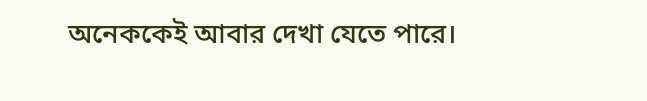অনেককেই আবার দেখা যেতে পারে।